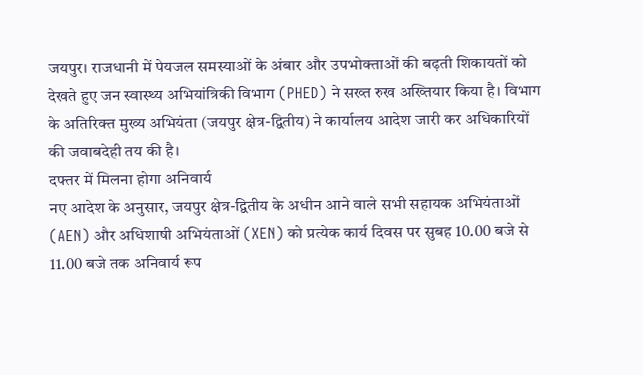जयपुर। राजधानी में पेयजल समस्याओं के अंबार और उपभोक्ताओं की बढ़ती शिकायतों को देखते हुए जन स्वास्थ्य अभियांत्रिकी विभाग (PHED) ने सख्त रुख अख्तियार किया है। विभाग के अतिरिक्त मुख्य अभियंता (जयपुर क्षेत्र-द्वितीय) ने कार्यालय आदेश जारी कर अधिकारियों की जवाबदेही तय की है।
दफ्तर में मिलना होगा अनिवार्य
नए आदेश के अनुसार, जयपुर क्षेत्र-द्वितीय के अधीन आने वाले सभी सहायक अभियंताओं (AEN) और अधिशाषी अभियंताओं (XEN) को प्रत्येक कार्य दिवस पर सुबह 10.00 बजे से 11.00 बजे तक अनिवार्य रूप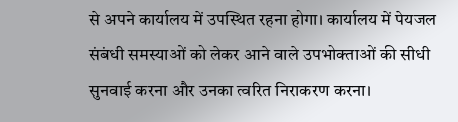से अपने कार्यालय में उपस्थित रहना होगा। कार्यालय में पेयजल संबंधी समस्याओं को लेकर आने वाले उपभोक्ताओं की सीधी सुनवाई करना और उनका त्वरित निराकरण करना।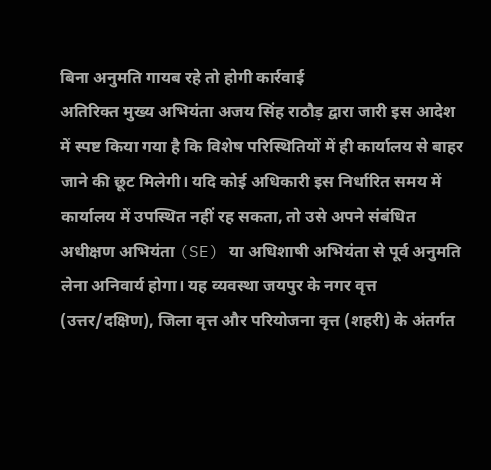बिना अनुमति गायब रहे तो होगी कार्रवाई
अतिरिक्त मुख्य अभियंता अजय सिंह राठौड़ द्वारा जारी इस आदेश में स्पष्ट किया गया है कि विशेष परिस्थितियों में ही कार्यालय से बाहर जाने की छूट मिलेगी। यदि कोई अधिकारी इस निर्धारित समय में कार्यालय में उपस्थित नहीं रह सकता, तो उसे अपने संबंधित अधीक्षण अभियंता (SE) या अधिशाषी अभियंता से पूर्व अनुमति लेना अनिवार्य होगा। यह व्यवस्था जयपुर के नगर वृत्त (उत्तर/दक्षिण), जिला वृत्त और परियोजना वृत्त (शहरी) के अंतर्गत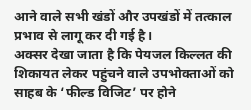आने वाले सभी खंडों और उपखंडों में तत्काल प्रभाव से लागू कर दी गई है।
अक्सर देखा जाता है कि पेयजल किल्लत की शिकायत लेकर पहुंचने वाले उपभोक्ताओं को साहब के ‘फील्ड विजिट’ पर होने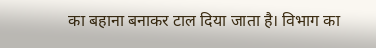का बहाना बनाकर टाल दिया जाता है। विभाग का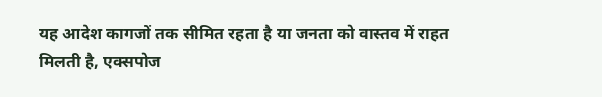यह आदेश कागजों तक सीमित रहता है या जनता को वास्तव में राहत मिलती है, एक्सपोज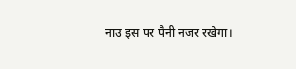नाउ इस पर पैनी नजर रखेगा।